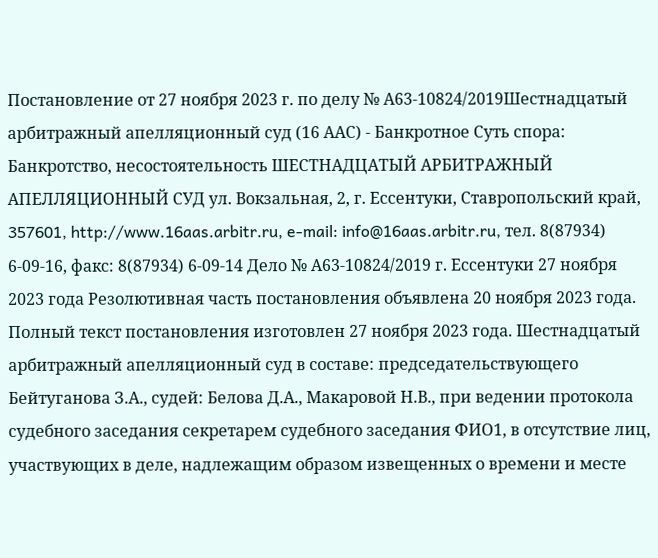Постановление от 27 ноября 2023 г. по делу № А63-10824/2019Шестнадцатый арбитражный апелляционный суд (16 ААС) - Банкротное Суть спора: Банкротство, несостоятельность ШЕСТНАДЦАТЫЙ АРБИТРАЖНЫЙ АПЕЛЛЯЦИОННЫЙ СУД ул. Вокзальная, 2, г. Ессентуки, Ставропольский край, 357601, http://www.16aas.arbitr.ru, e-mail: info@16aas.arbitr.ru, тел. 8(87934) 6-09-16, факс: 8(87934) 6-09-14 Дело № А63-10824/2019 г. Ессентуки 27 ноября 2023 года Резолютивная часть постановления объявлена 20 ноября 2023 года. Полный текст постановления изготовлен 27 ноября 2023 года. Шестнадцатый арбитражный апелляционный суд в составе: председательствующего Бейтуганова З.А., судей: Белова Д.А., Макаровой Н.В., при ведении протокола судебного заседания секретарем судебного заседания ФИО1, в отсутствие лиц, участвующих в деле, надлежащим образом извещенных о времени и месте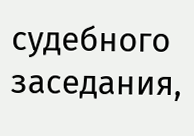судебного заседания,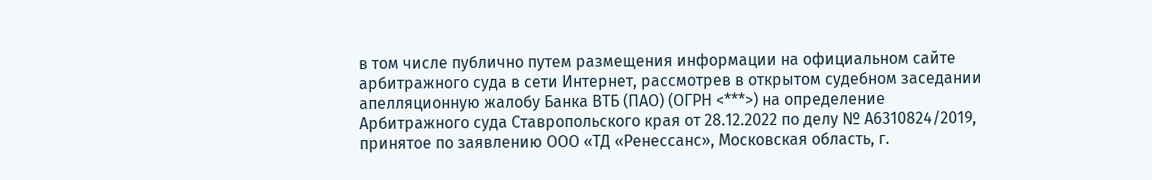в том числе публично путем размещения информации на официальном сайте арбитражного суда в сети Интернет, рассмотрев в открытом судебном заседании апелляционную жалобу Банка ВТБ (ПАО) (ОГРН <***>) на определение Арбитражного суда Ставропольского края от 28.12.2022 по делу № А6310824/2019, принятое по заявлению ООО «ТД «Ренессанс», Московская область, г.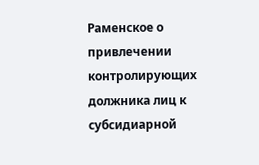Раменское о привлечении контролирующих должника лиц к субсидиарной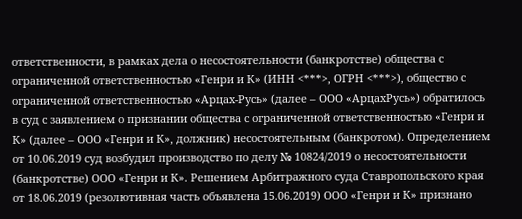ответственности, в рамках дела о несостоятельности (банкротстве) общества с ограниченной ответственностью «Генри и К» (ИНН <***>, ОГРН <***>), общество с ограниченной ответственностью «Арцах-Русь» (далее – ООО «АрцахРусь») обратилось в суд с заявлением о признании общества с ограниченной ответственностью «Генри и К» (далее – ООО «Генри и К», должник) несостоятельным (банкротом). Определением от 10.06.2019 суд возбудил производство по делу № 10824/2019 о несостоятельности (банкротстве) ООО «Генри и К». Решением Арбитражного суда Ставропольского края от 18.06.2019 (резолютивная часть объявлена 15.06.2019) ООО «Генри и К» признано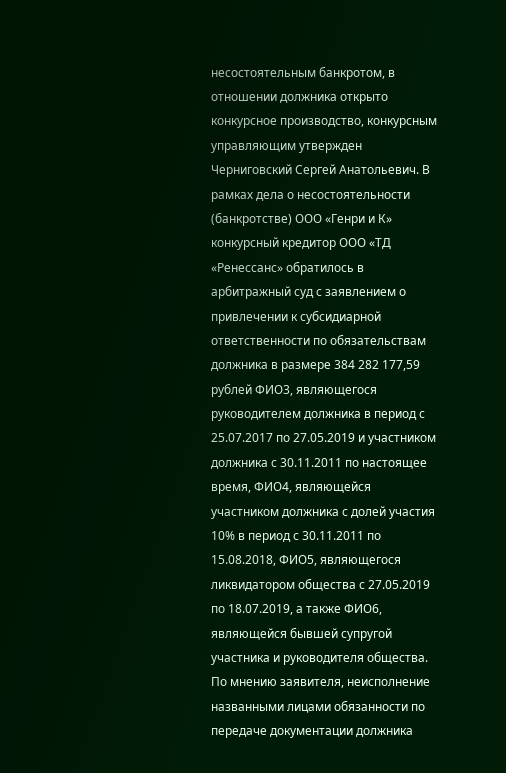несостоятельным банкротом, в отношении должника открыто конкурсное производство, конкурсным управляющим утвержден Черниговский Сергей Анатольевич. В рамках дела о несостоятельности (банкротстве) ООО «Генри и К» конкурсный кредитор ООО «ТД «Ренессанс» обратилось в арбитражный суд с заявлением о привлечении к субсидиарной ответственности по обязательствам должника в размере 384 282 177,59 рублей ФИО3, являющегося руководителем должника в период с 25.07.2017 по 27.05.2019 и участником должника с 30.11.2011 по настоящее время, ФИО4, являющейся участником должника с долей участия 10% в период с 30.11.2011 по 15.08.2018, ФИО5, являющегося ликвидатором общества с 27.05.2019 по 18.07.2019, а также ФИО6, являющейся бывшей супругой участника и руководителя общества. По мнению заявителя, неисполнение названными лицами обязанности по передаче документации должника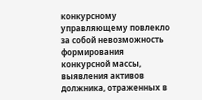конкурсному управляющему повлекло за собой невозможность формирования конкурсной массы, выявления активов должника, отраженных в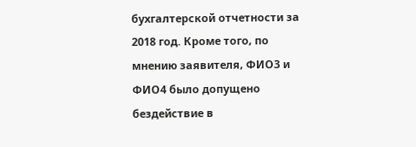бухгалтерской отчетности за 2018 год. Кроме того, по мнению заявителя, ФИО3 и ФИО4 было допущено бездействие в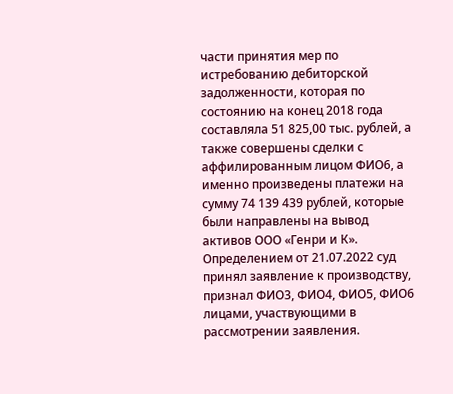части принятия мер по истребованию дебиторской задолженности, которая по состоянию на конец 2018 года составляла 51 825,00 тыс. рублей, а также совершены сделки с аффилированным лицом ФИО6, а именно произведены платежи на сумму 74 139 439 рублей, которые были направлены на вывод активов ООО «Генри и К». Определением от 21.07.2022 суд принял заявление к производству, признал ФИО3, ФИО4, ФИО5, ФИО6 лицами, участвующими в рассмотрении заявления.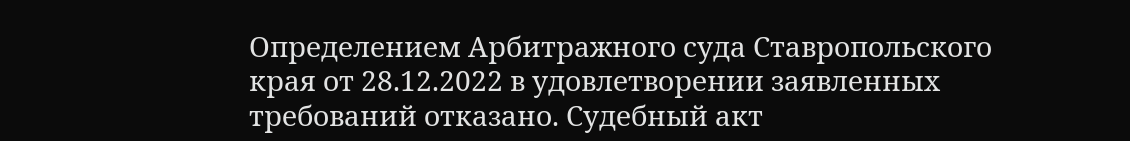Определением Арбитражного суда Ставропольского края от 28.12.2022 в удовлетворении заявленных требований отказано. Судебный акт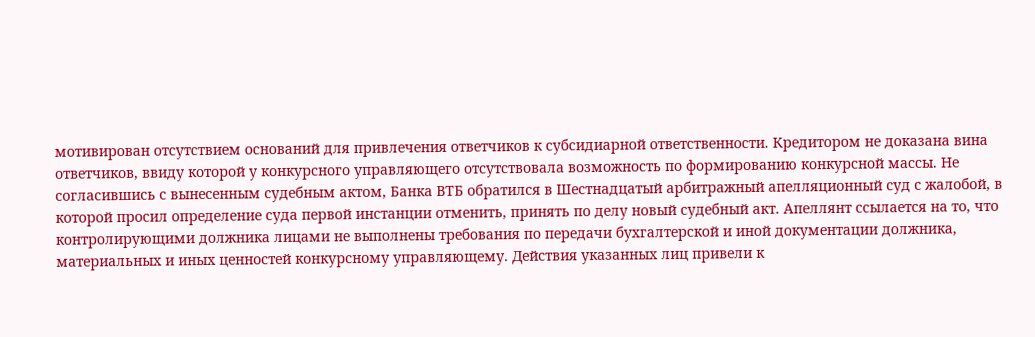мотивирован отсутствием оснований для привлечения ответчиков к субсидиарной ответственности. Кредитором не доказана вина ответчиков, ввиду которой у конкурсного управляющего отсутствовала возможность по формированию конкурсной массы. Не согласившись с вынесенным судебным актом, Банка ВТБ обратился в Шестнадцатый арбитражный апелляционный суд с жалобой, в которой просил определение суда первой инстанции отменить, принять по делу новый судебный акт. Апеллянт ссылается на то, что контролирующими должника лицами не выполнены требования по передачи бухгалтерской и иной документации должника, материальных и иных ценностей конкурсному управляющему. Действия указанных лиц привели к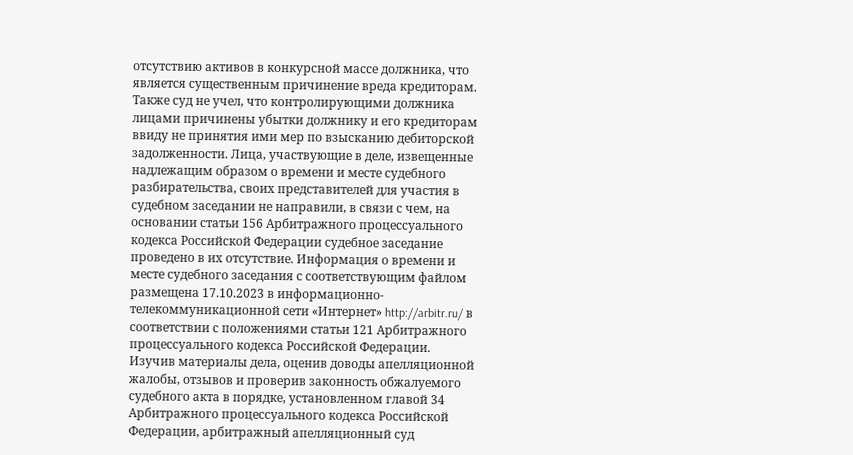отсутствию активов в конкурсной массе должника, что является существенным причинение вреда кредиторам. Также суд не учел, что контролирующими должника лицами причинены убытки должнику и его кредиторам ввиду не принятия ими мер по взысканию дебиторской задолженности. Лица, участвующие в деле, извещенные надлежащим образом о времени и месте судебного разбирательства, своих представителей для участия в судебном заседании не направили, в связи с чем, на основании статьи 156 Арбитражного процессуального кодекса Российской Федерации судебное заседание проведено в их отсутствие. Информация о времени и месте судебного заседания с соответствующим файлом размещена 17.10.2023 в информационно-телекоммуникационной сети «Интернет» http://arbitr.ru/ в соответствии с положениями статьи 121 Арбитражного процессуального кодекса Российской Федерации. Изучив материалы дела, оценив доводы апелляционной жалобы, отзывов и проверив законность обжалуемого судебного акта в порядке, установленном главой 34 Арбитражного процессуального кодекса Российской Федерации, арбитражный апелляционный суд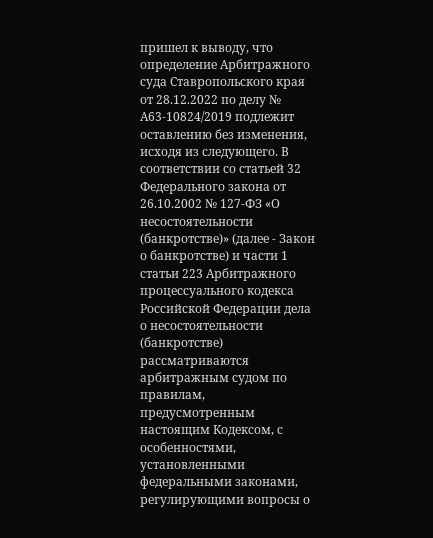пришел к выводу, что определение Арбитражного суда Ставропольского края от 28.12.2022 по делу № А63-10824/2019 подлежит оставлению без изменения, исходя из следующего. В соответствии со статьей 32 Федерального закона от 26.10.2002 № 127-ФЗ «О несостоятельности (банкротстве)» (далее - Закон о банкротстве) и части 1 статьи 223 Арбитражного процессуального кодекса Российской Федерации дела о несостоятельности (банкротстве) рассматриваются арбитражным судом по правилам, предусмотренным настоящим Кодексом, с особенностями, установленными федеральными законами, регулирующими вопросы о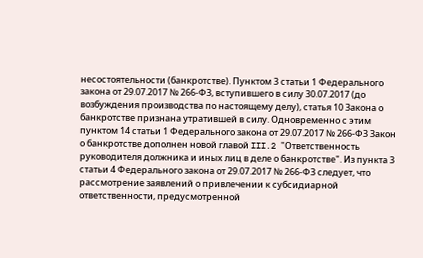несостоятельности (банкротстве). Пунктом 3 статьи 1 Федерального закона от 29.07.2017 № 266-ФЗ, вступившего в силу 30.07.2017 (до возбуждения производства по настоящему делу), статья 10 Закона о банкротстве признана утратившей в силу. Одновременно с этим пунктом 14 статьи 1 Федерального закона от 29.07.2017 № 266-ФЗ Закон о банкротстве дополнен новой главой III.2 "Ответственность руководителя должника и иных лиц в деле о банкротстве". Из пункта 3 статьи 4 Федерального закона от 29.07.2017 № 266-ФЗ следует, что рассмотрение заявлений о привлечении к субсидиарной ответственности, предусмотренной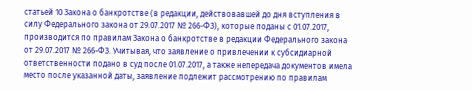статьей 10 Закона о банкротстве (в редакции, действовавшей до дня вступления в силу Федерального закона от 29.07.2017 № 266-ФЗ), которые поданы с 01.07.2017, производится по правилам Закона о банкротстве в редакции Федерального закона от 29.07.2017 № 266-ФЗ. Учитывая, что заявление о привлечении к субсидиарной ответственности подано в суд после 01.07.2017, а также непередача документов имела место после указанной даты, заявление подлежит рассмотрению по правилам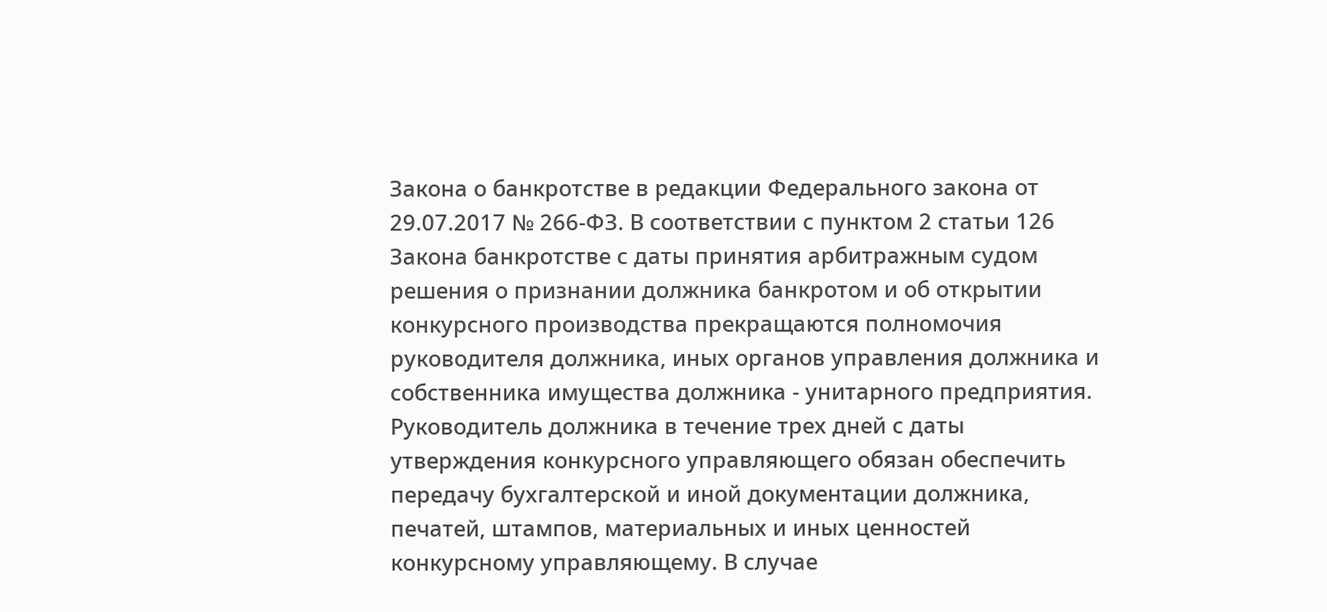Закона о банкротстве в редакции Федерального закона от 29.07.2017 № 266-ФЗ. В соответствии с пунктом 2 статьи 126 Закона банкротстве с даты принятия арбитражным судом решения о признании должника банкротом и об открытии конкурсного производства прекращаются полномочия руководителя должника, иных органов управления должника и собственника имущества должника - унитарного предприятия. Руководитель должника в течение трех дней с даты утверждения конкурсного управляющего обязан обеспечить передачу бухгалтерской и иной документации должника, печатей, штампов, материальных и иных ценностей конкурсному управляющему. В случае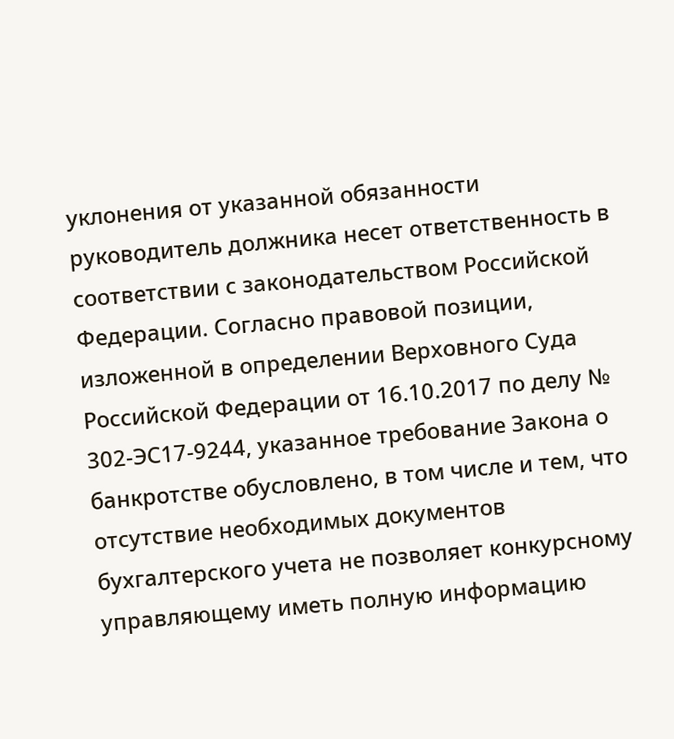уклонения от указанной обязанности руководитель должника несет ответственность в соответствии с законодательством Российской Федерации. Согласно правовой позиции, изложенной в определении Верховного Суда Российской Федерации от 16.10.2017 по делу № 302-ЭС17-9244, указанное требование Закона о банкротстве обусловлено, в том числе и тем, что отсутствие необходимых документов бухгалтерского учета не позволяет конкурсному управляющему иметь полную информацию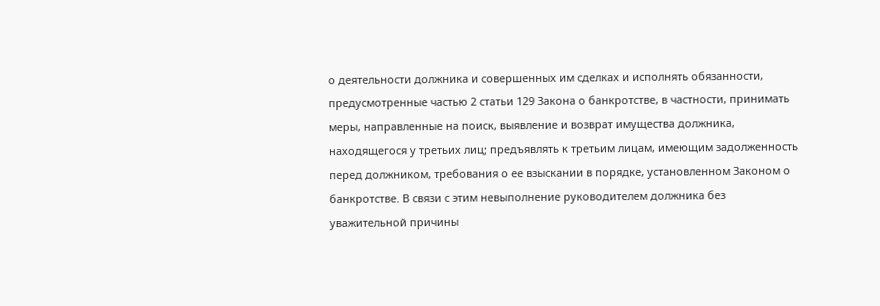о деятельности должника и совершенных им сделках и исполнять обязанности, предусмотренные частью 2 статьи 129 Закона о банкротстве, в частности, принимать меры, направленные на поиск, выявление и возврат имущества должника, находящегося у третьих лиц; предъявлять к третьим лицам, имеющим задолженность перед должником, требования о ее взыскании в порядке, установленном Законом о банкротстве. В связи с этим невыполнение руководителем должника без уважительной причины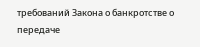требований Закона о банкротстве о передаче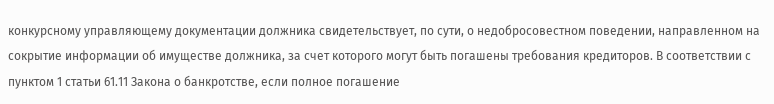конкурсному управляющему документации должника свидетельствует, по сути, о недобросовестном поведении, направленном на сокрытие информации об имуществе должника, за счет которого могут быть погашены требования кредиторов. В соответствии с пунктом 1 статьи 61.11 Закона о банкротстве, если полное погашение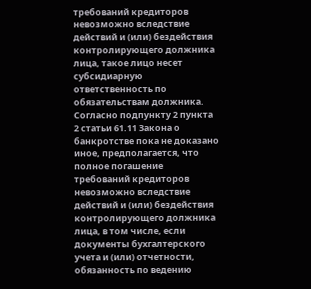требований кредиторов невозможно вследствие действий и (или) бездействия контролирующего должника лица, такое лицо несет субсидиарную ответственность по обязательствам должника. Согласно подпункту 2 пункта 2 статьи 61.11 Закона о банкротстве пока не доказано иное, предполагается, что полное погашение требований кредиторов невозможно вследствие действий и (или) бездействия контролирующего должника лица, в том числе, если документы бухгалтерского учета и (или) отчетности, обязанность по ведению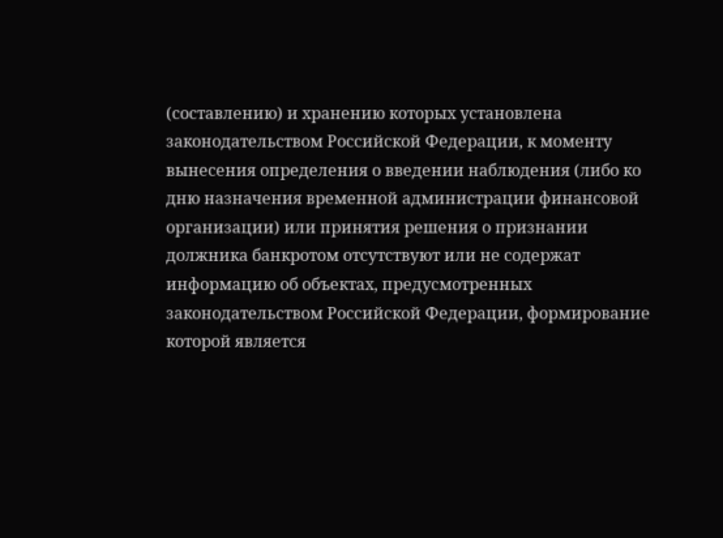(составлению) и хранению которых установлена законодательством Российской Федерации, к моменту вынесения определения о введении наблюдения (либо ко дню назначения временной администрации финансовой организации) или принятия решения о признании должника банкротом отсутствуют или не содержат информацию об объектах, предусмотренных законодательством Российской Федерации, формирование которой является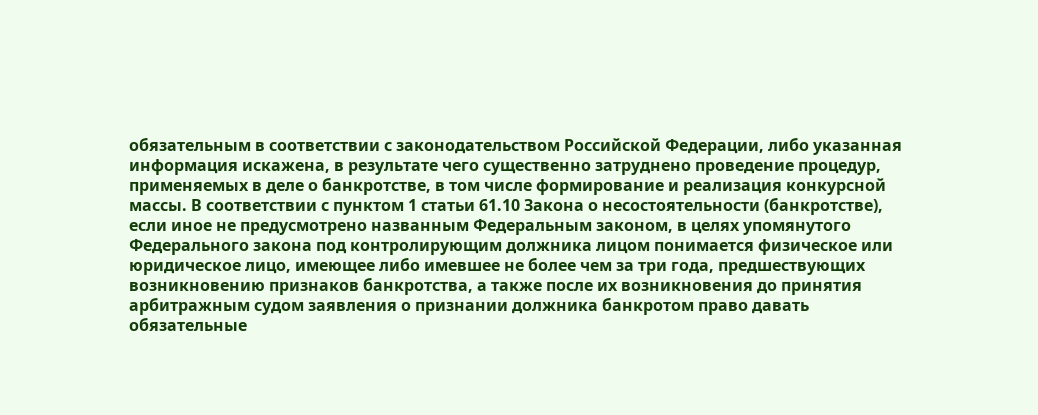обязательным в соответствии с законодательством Российской Федерации, либо указанная информация искажена, в результате чего существенно затруднено проведение процедур, применяемых в деле о банкротстве, в том числе формирование и реализация конкурсной массы. В соответствии с пунктом 1 статьи 61.10 Закона о несостоятельности (банкротстве), если иное не предусмотрено названным Федеральным законом, в целях упомянутого Федерального закона под контролирующим должника лицом понимается физическое или юридическое лицо, имеющее либо имевшее не более чем за три года, предшествующих возникновению признаков банкротства, а также после их возникновения до принятия арбитражным судом заявления о признании должника банкротом право давать обязательные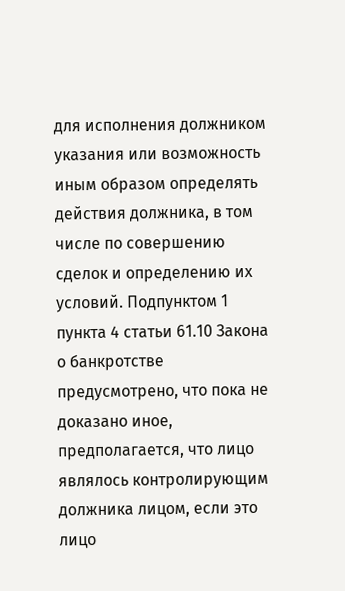для исполнения должником указания или возможность иным образом определять действия должника, в том числе по совершению сделок и определению их условий. Подпунктом 1 пункта 4 статьи 61.10 Закона о банкротстве предусмотрено, что пока не доказано иное, предполагается, что лицо являлось контролирующим должника лицом, если это лицо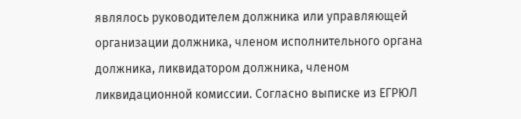являлось руководителем должника или управляющей организации должника, членом исполнительного органа должника, ликвидатором должника, членом ликвидационной комиссии. Согласно выписке из ЕГРЮЛ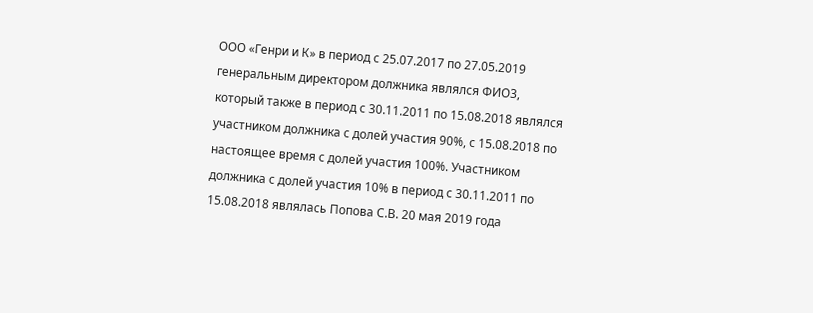ООО «Генри и К» в период с 25.07.2017 по 27.05.2019 генеральным директором должника являлся ФИО3, который также в период с 30.11.2011 по 15.08.2018 являлся участником должника с долей участия 90%, с 15.08.2018 по настоящее время с долей участия 100%. Участником должника с долей участия 10% в период с 30.11.2011 по 15.08.2018 являлась Попова С.В. 20 мая 2019 года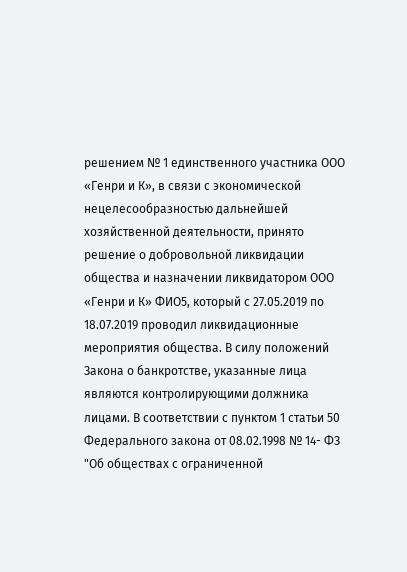решением № 1 единственного участника ООО «Генри и К», в связи с экономической нецелесообразностью дальнейшей хозяйственной деятельности, принято решение о добровольной ликвидации общества и назначении ликвидатором ООО «Генри и К» ФИО5, который с 27.05.2019 по 18.07.2019 проводил ликвидационные мероприятия общества. В силу положений Закона о банкротстве, указанные лица являются контролирующими должника лицами. В соответствии с пунктом 1 статьи 50 Федерального закона от 08.02.1998 № 14- ФЗ "Об обществах с ограниченной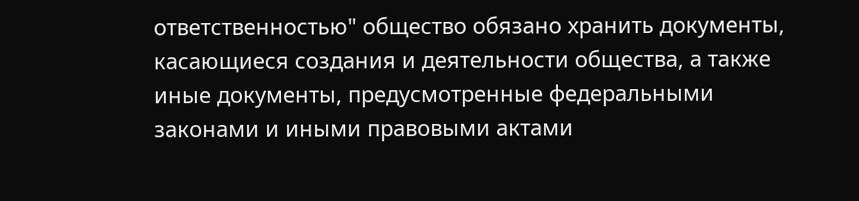ответственностью" общество обязано хранить документы, касающиеся создания и деятельности общества, а также иные документы, предусмотренные федеральными законами и иными правовыми актами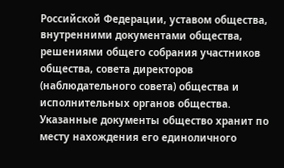Российской Федерации, уставом общества, внутренними документами общества, решениями общего собрания участников общества, совета директоров (наблюдательного совета) общества и исполнительных органов общества. Указанные документы общество хранит по месту нахождения его единоличного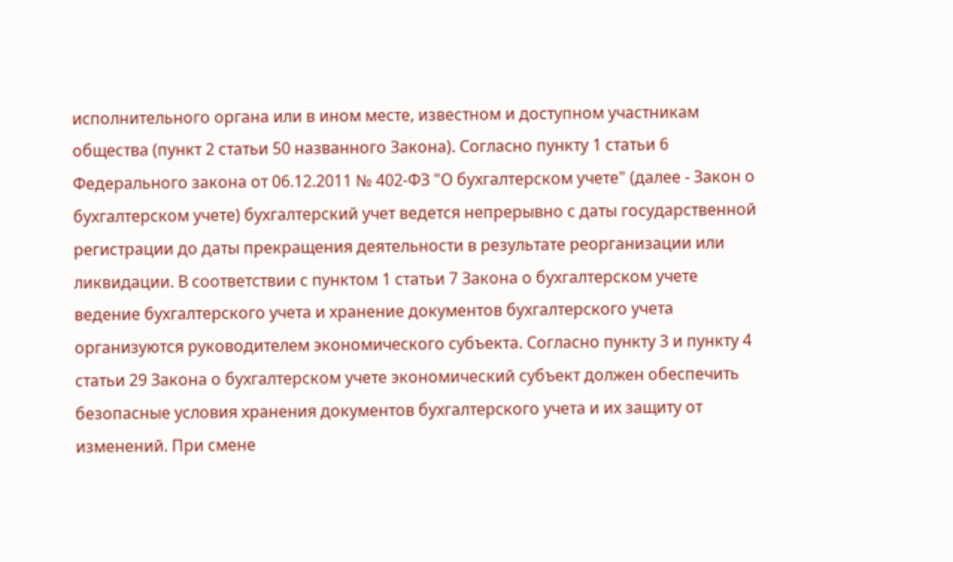исполнительного органа или в ином месте, известном и доступном участникам общества (пункт 2 статьи 50 названного Закона). Согласно пункту 1 статьи 6 Федерального закона от 06.12.2011 № 402-ФЗ "О бухгалтерском учете" (далее - Закон о бухгалтерском учете) бухгалтерский учет ведется непрерывно с даты государственной регистрации до даты прекращения деятельности в результате реорганизации или ликвидации. В соответствии с пунктом 1 статьи 7 Закона о бухгалтерском учете ведение бухгалтерского учета и хранение документов бухгалтерского учета организуются руководителем экономического субъекта. Согласно пункту 3 и пункту 4 статьи 29 Закона о бухгалтерском учете экономический субъект должен обеспечить безопасные условия хранения документов бухгалтерского учета и их защиту от изменений. При смене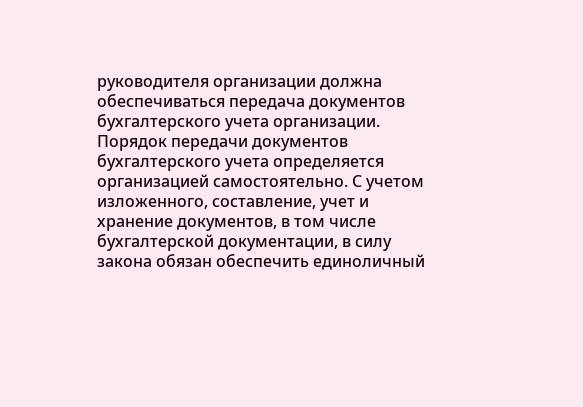руководителя организации должна обеспечиваться передача документов бухгалтерского учета организации. Порядок передачи документов бухгалтерского учета определяется организацией самостоятельно. С учетом изложенного, составление, учет и хранение документов, в том числе бухгалтерской документации, в силу закона обязан обеспечить единоличный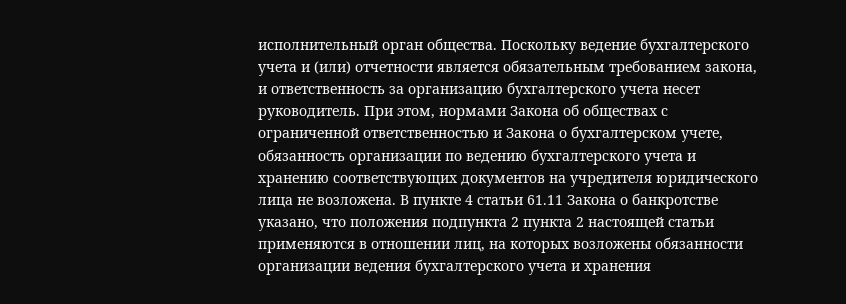исполнительный орган общества. Поскольку ведение бухгалтерского учета и (или) отчетности является обязательным требованием закона, и ответственность за организацию бухгалтерского учета несет руководитель. При этом, нормами Закона об обществах с ограниченной ответственностью и Закона о бухгалтерском учете, обязанность организации по ведению бухгалтерского учета и хранению соответствующих документов на учредителя юридического лица не возложена. В пункте 4 статьи 61.11 Закона о банкротстве указано, что положения подпункта 2 пункта 2 настоящей статьи применяются в отношении лиц, на которых возложены обязанности организации ведения бухгалтерского учета и хранения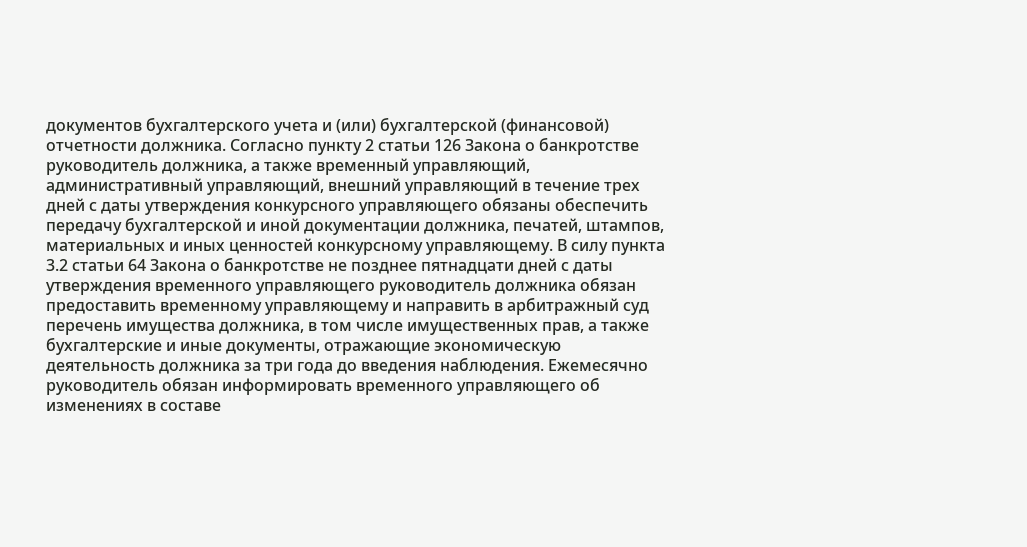документов бухгалтерского учета и (или) бухгалтерской (финансовой) отчетности должника. Согласно пункту 2 статьи 126 Закона о банкротстве руководитель должника, а также временный управляющий, административный управляющий, внешний управляющий в течение трех дней с даты утверждения конкурсного управляющего обязаны обеспечить передачу бухгалтерской и иной документации должника, печатей, штампов, материальных и иных ценностей конкурсному управляющему. В силу пункта 3.2 статьи 64 Закона о банкротстве не позднее пятнадцати дней с даты утверждения временного управляющего руководитель должника обязан предоставить временному управляющему и направить в арбитражный суд перечень имущества должника, в том числе имущественных прав, а также бухгалтерские и иные документы, отражающие экономическую деятельность должника за три года до введения наблюдения. Ежемесячно руководитель обязан информировать временного управляющего об изменениях в составе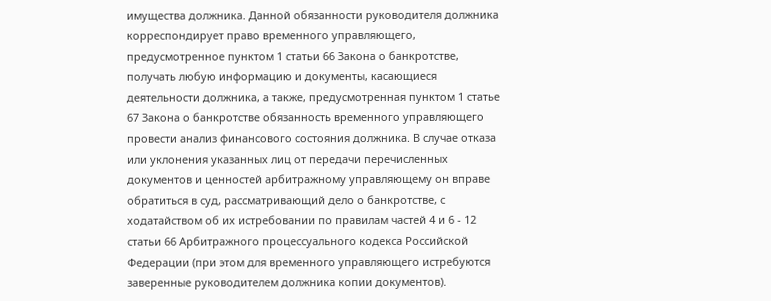имущества должника. Данной обязанности руководителя должника корреспондирует право временного управляющего, предусмотренное пунктом 1 статьи 66 Закона о банкротстве, получать любую информацию и документы, касающиеся деятельности должника, а также, предусмотренная пунктом 1 статье 67 Закона о банкротстве обязанность временного управляющего провести анализ финансового состояния должника. В случае отказа или уклонения указанных лиц от передачи перечисленных документов и ценностей арбитражному управляющему он вправе обратиться в суд, рассматривающий дело о банкротстве, с ходатайством об их истребовании по правилам частей 4 и 6 - 12 статьи 66 Арбитражного процессуального кодекса Российской Федерации (при этом для временного управляющего истребуются заверенные руководителем должника копии документов).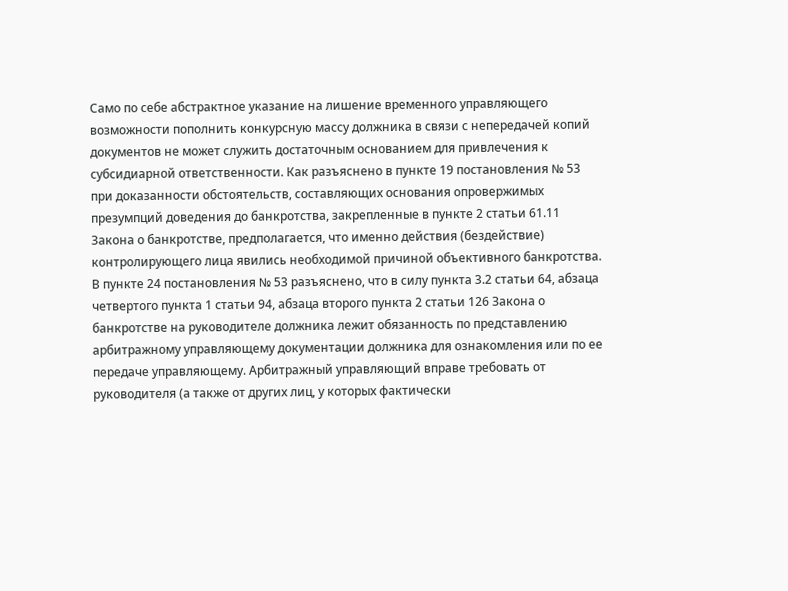Само по себе абстрактное указание на лишение временного управляющего возможности пополнить конкурсную массу должника в связи с непередачей копий документов не может служить достаточным основанием для привлечения к субсидиарной ответственности. Как разъяснено в пункте 19 постановления № 53 при доказанности обстоятельств, составляющих основания опровержимых презумпций доведения до банкротства, закрепленные в пункте 2 статьи 61.11 Закона о банкротстве, предполагается, что именно действия (бездействие) контролирующего лица явились необходимой причиной объективного банкротства. В пункте 24 постановления № 53 разъяснено, что в силу пункта 3.2 статьи 64, абзаца четвертого пункта 1 статьи 94, абзаца второго пункта 2 статьи 126 Закона о банкротстве на руководителе должника лежит обязанность по представлению арбитражному управляющему документации должника для ознакомления или по ее передаче управляющему. Арбитражный управляющий вправе требовать от руководителя (а также от других лиц, у которых фактически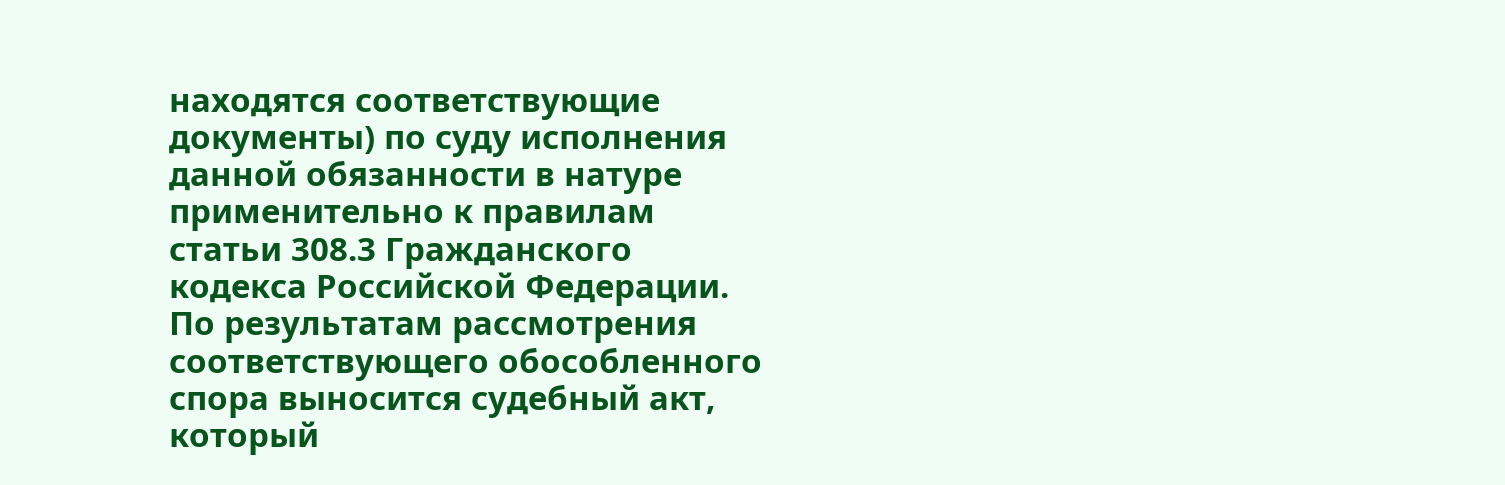находятся соответствующие документы) по суду исполнения данной обязанности в натуре применительно к правилам статьи 308.3 Гражданского кодекса Российской Федерации. По результатам рассмотрения соответствующего обособленного спора выносится судебный акт, который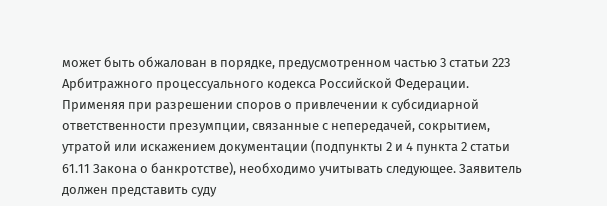может быть обжалован в порядке, предусмотренном частью 3 статьи 223 Арбитражного процессуального кодекса Российской Федерации. Применяя при разрешении споров о привлечении к субсидиарной ответственности презумпции, связанные с непередачей, сокрытием, утратой или искажением документации (подпункты 2 и 4 пункта 2 статьи 61.11 Закона о банкротстве), необходимо учитывать следующее. Заявитель должен представить суду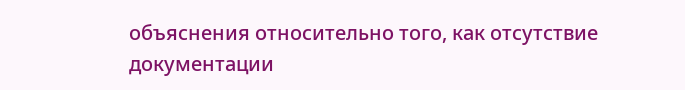объяснения относительно того, как отсутствие документации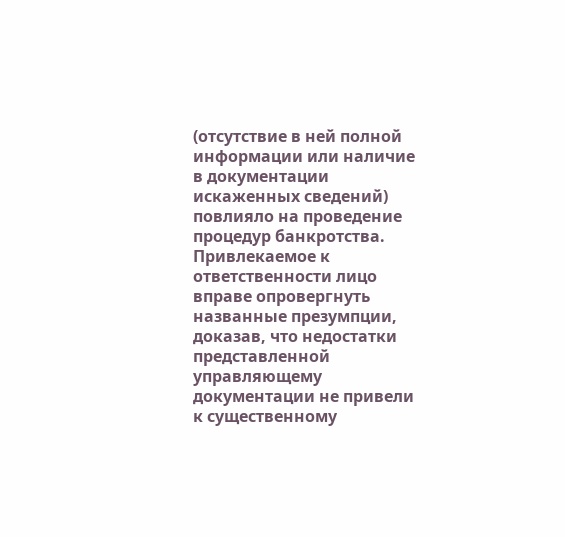(отсутствие в ней полной информации или наличие в документации искаженных сведений) повлияло на проведение процедур банкротства. Привлекаемое к ответственности лицо вправе опровергнуть названные презумпции, доказав, что недостатки представленной управляющему документации не привели к существенному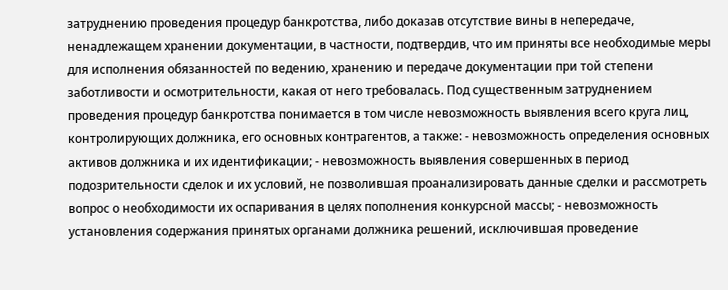затруднению проведения процедур банкротства, либо доказав отсутствие вины в непередаче, ненадлежащем хранении документации, в частности, подтвердив, что им приняты все необходимые меры для исполнения обязанностей по ведению, хранению и передаче документации при той степени заботливости и осмотрительности, какая от него требовалась. Под существенным затруднением проведения процедур банкротства понимается в том числе невозможность выявления всего круга лиц, контролирующих должника, его основных контрагентов, а также: - невозможность определения основных активов должника и их идентификации; - невозможность выявления совершенных в период подозрительности сделок и их условий, не позволившая проанализировать данные сделки и рассмотреть вопрос о необходимости их оспаривания в целях пополнения конкурсной массы; - невозможность установления содержания принятых органами должника решений, исключившая проведение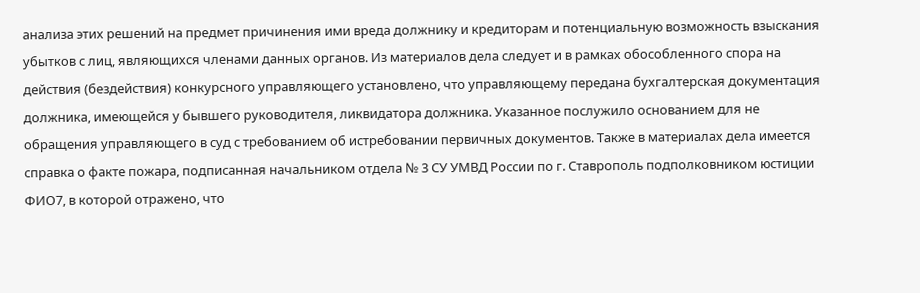анализа этих решений на предмет причинения ими вреда должнику и кредиторам и потенциальную возможность взыскания убытков с лиц, являющихся членами данных органов. Из материалов дела следует и в рамках обособленного спора на действия (бездействия) конкурсного управляющего установлено, что управляющему передана бухгалтерская документация должника, имеющейся у бывшего руководителя, ликвидатора должника. Указанное послужило основанием для не обращения управляющего в суд с требованием об истребовании первичных документов. Также в материалах дела имеется справка о факте пожара, подписанная начальником отдела № 3 СУ УМВД России по г. Ставрополь подполковником юстиции ФИО7, в которой отражено, что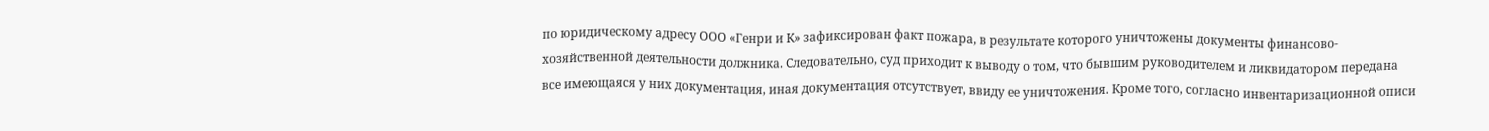по юридическому адресу ООО «Генри и К» зафиксирован факт пожара, в результате которого уничтожены документы финансово-хозяйственной деятельности должника. Следовательно, суд приходит к выводу о том, что бывшим руководителем и ликвидатором передана все имеющаяся у них документация, иная документация отсутствует, ввиду ее уничтожения. Кроме того, согласно инвентаризационной описи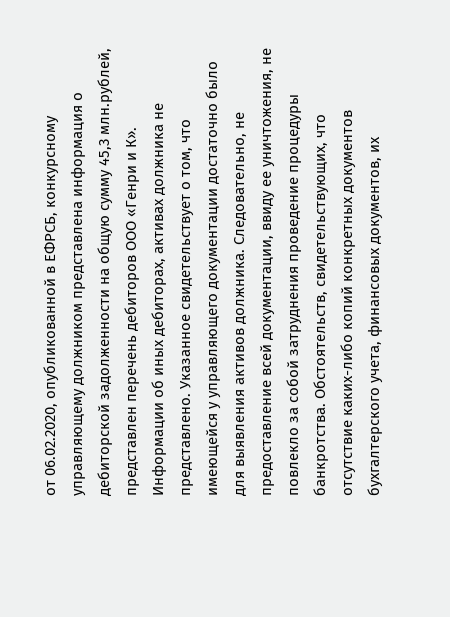от 06.02.2020, опубликованной в ЕФРСБ, конкурсному управляющему должником представлена информация о дебиторской задолженности на общую сумму 45,3 млн.рублей, представлен перечень дебиторов ООО «Генри и К». Информации об иных дебиторах, активах должника не представлено. Указанное свидетельствует о том, что имеющейся у управляющего документации достаточно было для выявления активов должника. Следовательно, не предоставление всей документации, ввиду ее уничтожения, не повлекло за собой затруднения проведение процедуры банкротства. Обстоятельств, свидетельствующих, что отсутствие каких-либо копий конкретных документов бухгалтерского учета, финансовых документов, их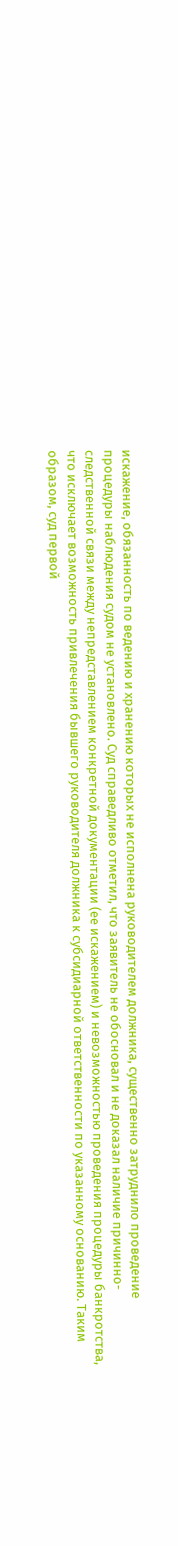искажение, обязанность по ведению и хранению которых не исполнена руководителем должника, существенно затруднило проведение процедуры наблюдения судом не установлено. Суд справедливо отметил, что заявитель не обосновал и не доказал наличие причинно-следственной связи между непредставлением конкретной документации (ее искажением) и невозможностью проведения процедуры банкротства, что исключает возможность привлечения бывшего руководителя должника к субсидиарной ответственности по указанному основанию. Таким образом, суд первой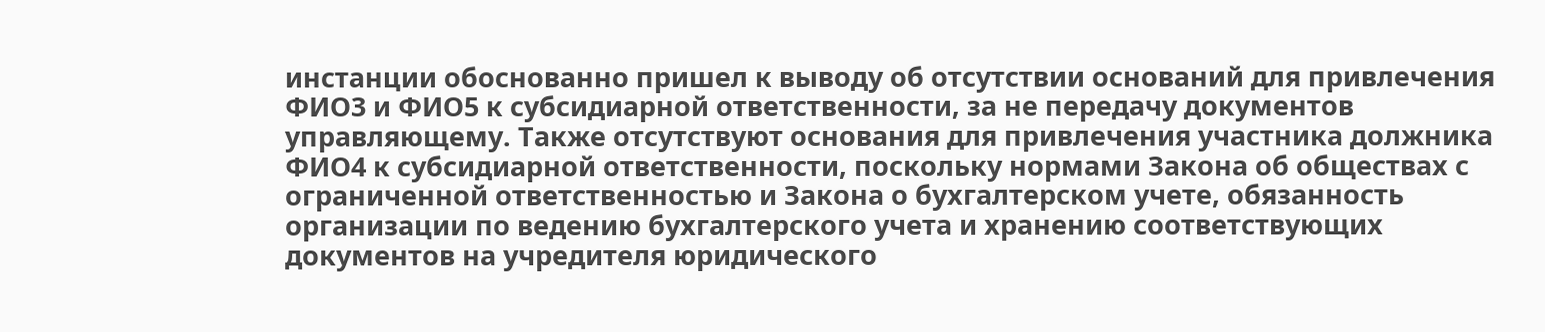инстанции обоснованно пришел к выводу об отсутствии оснований для привлечения ФИО3 и ФИО5 к субсидиарной ответственности, за не передачу документов управляющему. Также отсутствуют основания для привлечения участника должника ФИО4 к субсидиарной ответственности, поскольку нормами Закона об обществах с ограниченной ответственностью и Закона о бухгалтерском учете, обязанность организации по ведению бухгалтерского учета и хранению соответствующих документов на учредителя юридического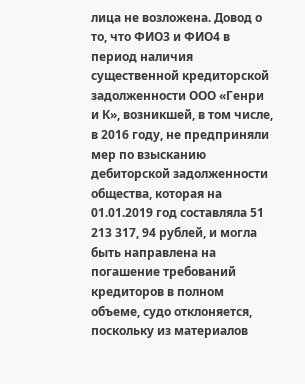лица не возложена. Довод о то, что ФИО3 и ФИО4 в период наличия существенной кредиторской задолженности ООО «Генри и К», возникшей, в том числе, в 2016 году, не предприняли мер по взысканию дебиторской задолженности общества, которая на 01.01.2019 год составляла 51 213 317, 94 рублей, и могла быть направлена на погашение требований кредиторов в полном объеме, судо отклоняется, поскольку из материалов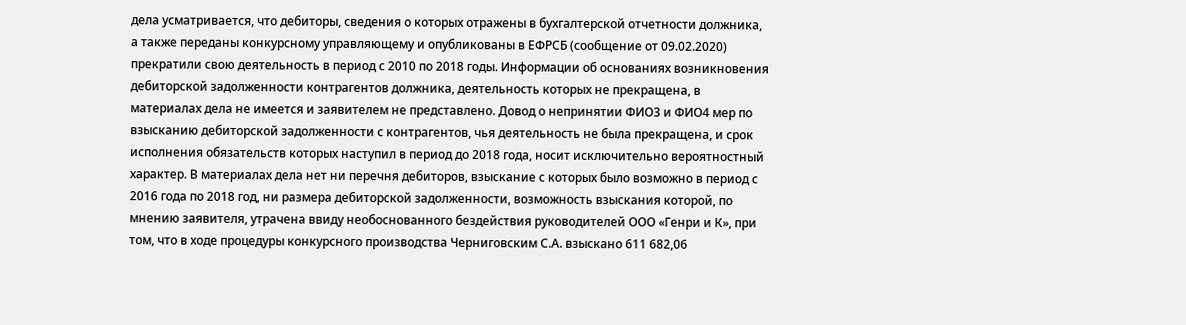дела усматривается, что дебиторы, сведения о которых отражены в бухгалтерской отчетности должника, а также переданы конкурсному управляющему и опубликованы в ЕФРСБ (сообщение от 09.02.2020) прекратили свою деятельность в период с 2010 по 2018 годы. Информации об основаниях возникновения дебиторской задолженности контрагентов должника, деятельность которых не прекращена, в материалах дела не имеется и заявителем не представлено. Довод о непринятии ФИО3 и ФИО4 мер по взысканию дебиторской задолженности с контрагентов, чья деятельность не была прекращена, и срок исполнения обязательств которых наступил в период до 2018 года, носит исключительно вероятностный характер. В материалах дела нет ни перечня дебиторов, взыскание с которых было возможно в период с 2016 года по 2018 год, ни размера дебиторской задолженности, возможность взыскания которой, по мнению заявителя, утрачена ввиду необоснованного бездействия руководителей ООО «Генри и К», при том, что в ходе процедуры конкурсного производства Черниговским С.А. взыскано 611 682,06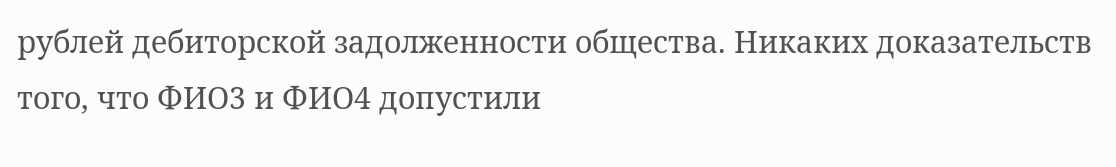рублей дебиторской задолженности общества. Никаких доказательств того, что ФИО3 и ФИО4 допустили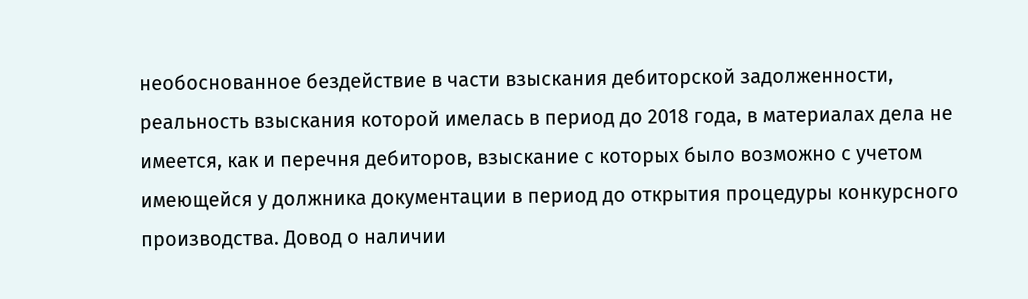необоснованное бездействие в части взыскания дебиторской задолженности, реальность взыскания которой имелась в период до 2018 года, в материалах дела не имеется, как и перечня дебиторов, взыскание с которых было возможно с учетом имеющейся у должника документации в период до открытия процедуры конкурсного производства. Довод о наличии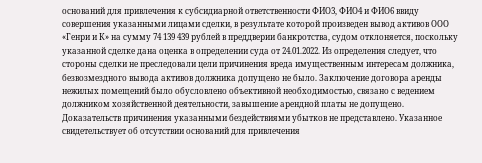оснований для привлечения к субсидиарной ответственности ФИО3, ФИО4 и ФИО6 ввиду совершения указанными лицами сделки, в результате которой произведен вывод активов ООО «Генри и К» на сумму 74 139 439 рублей в преддверии банкротства, судом отклоняется, поскольку указанной сделке дана оценка в определении суда от 24.01.2022. Из определения следует, что стороны сделки не преследовали цели причинения вреда имущественным интересам должника, безвозмездного вывода активов должника допущено не было. Заключение договора аренды нежилых помещений было обусловлено объективной необходимостью, связано с ведением должником хозяйственной деятельности, завышение арендной платы не допущено. Доказательств причинения указанными бездействиями убытков не представлено. Указанное свидетельствует об отсутствии оснований для привлечения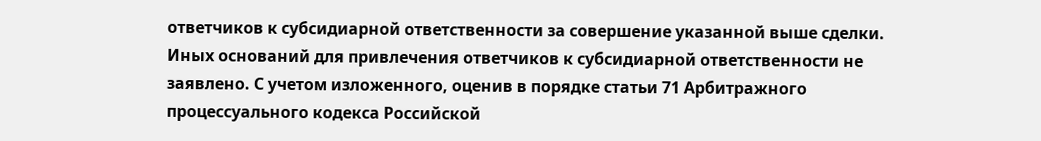ответчиков к субсидиарной ответственности за совершение указанной выше сделки. Иных оснований для привлечения ответчиков к субсидиарной ответственности не заявлено. С учетом изложенного, оценив в порядке статьи 71 Арбитражного процессуального кодекса Российской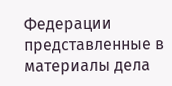Федерации представленные в материалы дела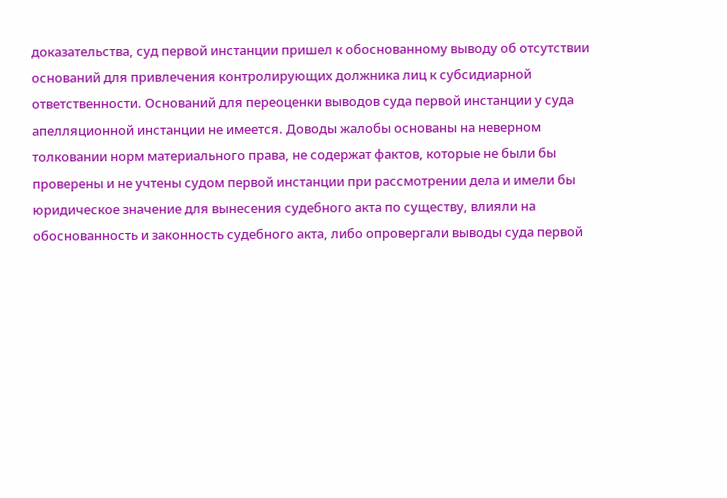доказательства, суд первой инстанции пришел к обоснованному выводу об отсутствии оснований для привлечения контролирующих должника лиц к субсидиарной ответственности. Оснований для переоценки выводов суда первой инстанции у суда апелляционной инстанции не имеется. Доводы жалобы основаны на неверном толковании норм материального права, не содержат фактов, которые не были бы проверены и не учтены судом первой инстанции при рассмотрении дела и имели бы юридическое значение для вынесения судебного акта по существу, влияли на обоснованность и законность судебного акта, либо опровергали выводы суда первой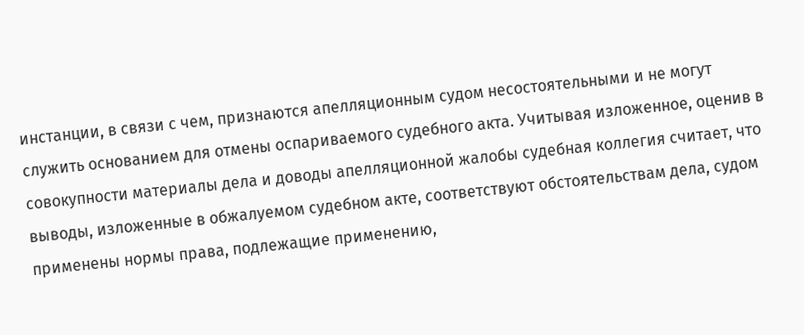инстанции, в связи с чем, признаются апелляционным судом несостоятельными и не могут служить основанием для отмены оспариваемого судебного акта. Учитывая изложенное, оценив в совокупности материалы дела и доводы апелляционной жалобы судебная коллегия считает, что выводы, изложенные в обжалуемом судебном акте, соответствуют обстоятельствам дела, судом применены нормы права, подлежащие применению,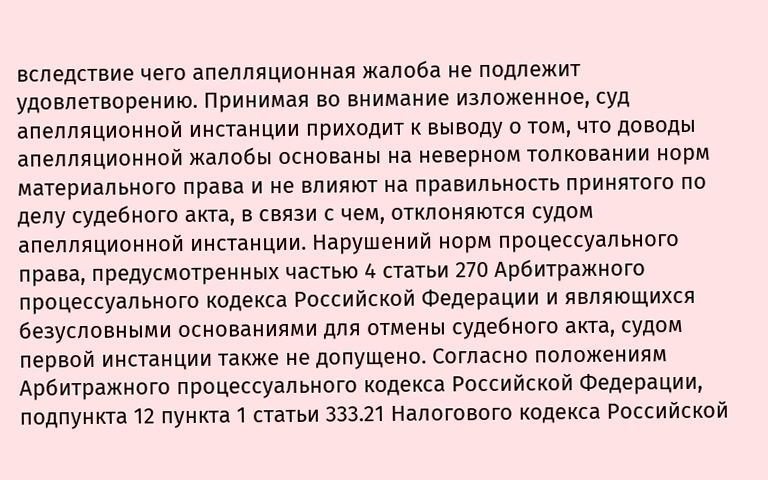вследствие чего апелляционная жалоба не подлежит удовлетворению. Принимая во внимание изложенное, суд апелляционной инстанции приходит к выводу о том, что доводы апелляционной жалобы основаны на неверном толковании норм материального права и не влияют на правильность принятого по делу судебного акта, в связи с чем, отклоняются судом апелляционной инстанции. Нарушений норм процессуального права, предусмотренных частью 4 статьи 270 Арбитражного процессуального кодекса Российской Федерации и являющихся безусловными основаниями для отмены судебного акта, судом первой инстанции также не допущено. Согласно положениям Арбитражного процессуального кодекса Российской Федерации, подпункта 12 пункта 1 статьи 333.21 Налогового кодекса Российской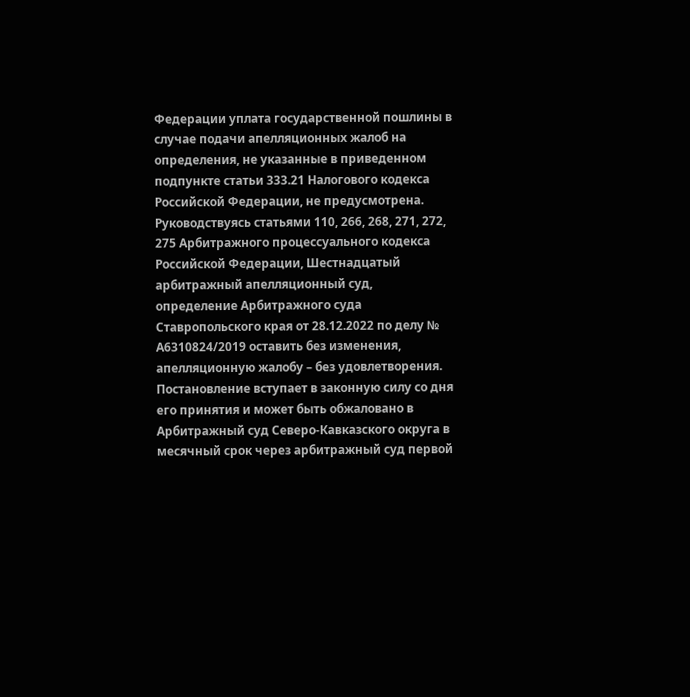Федерации уплата государственной пошлины в случае подачи апелляционных жалоб на определения, не указанные в приведенном подпункте статьи 333.21 Налогового кодекса Российской Федерации, не предусмотрена. Руководствуясь статьями 110, 266, 268, 271, 272, 275 Арбитражного процессуального кодекса Российской Федерации, Шестнадцатый арбитражный апелляционный суд, определение Арбитражного суда Ставропольского края от 28.12.2022 по делу № А6310824/2019 оставить без изменения, апелляционную жалобу – без удовлетворения. Постановление вступает в законную силу со дня его принятия и может быть обжаловано в Арбитражный суд Северо-Кавказского округа в месячный срок через арбитражный суд первой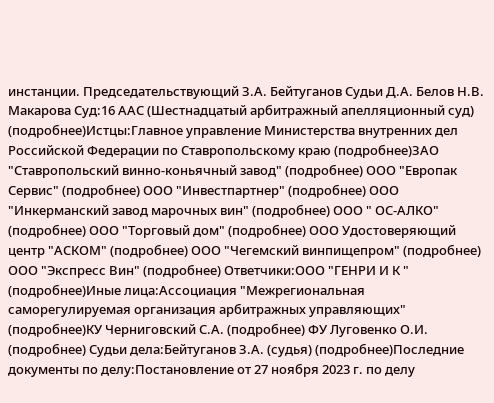инстанции. Председательствующий З.А. Бейтуганов Судьи Д.А. Белов Н.В. Макарова Суд:16 ААС (Шестнадцатый арбитражный апелляционный суд) (подробнее)Истцы:Главное управление Министерства внутренних дел Российской Федерации по Ставропольскому краю (подробнее)ЗАО "Ставропольский винно-коньячный завод" (подробнее) ООО "Европак Сервис" (подробнее) ООО "Инвестпартнер" (подробнее) ООО "Инкерманский завод марочных вин" (подробнее) ООО " ОС-АЛКО" (подробнее) ООО "Торговый дом" (подробнее) ООО Удостоверяющий центр "АСКОМ" (подробнее) ООО "Чегемский винпищепром" (подробнее) ООО "Экспресс Вин" (подробнее) Ответчики:ООО "ГЕНРИ И К " (подробнее)Иные лица:Ассоциация "Межрегиональная саморегулируемая организация арбитражных управляющих" (подробнее)КУ Черниговский С.А. (подробнее) ФУ Луговенко О.И. (подробнее) Судьи дела:Бейтуганов З.А. (судья) (подробнее)Последние документы по делу:Постановление от 27 ноября 2023 г. по делу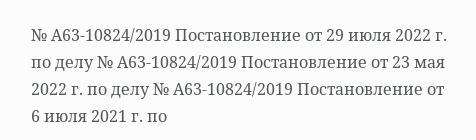№ А63-10824/2019 Постановление от 29 июля 2022 г. по делу № А63-10824/2019 Постановление от 23 мая 2022 г. по делу № А63-10824/2019 Постановление от 6 июля 2021 г. по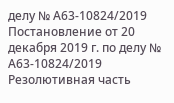делу № А63-10824/2019 Постановление от 20 декабря 2019 г. по делу № А63-10824/2019 Резолютивная часть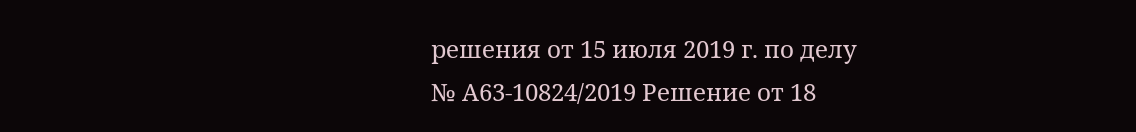решения от 15 июля 2019 г. по делу № А63-10824/2019 Решение от 18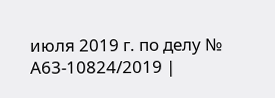июля 2019 г. по делу № А63-10824/2019 |